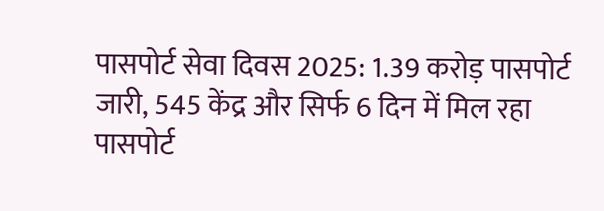पासपोर्ट सेवा दिवस 2025: 1.39 करोड़ पासपोर्ट जारी, 545 केंद्र और सिर्फ 6 दिन में मिल रहा पासपोर्ट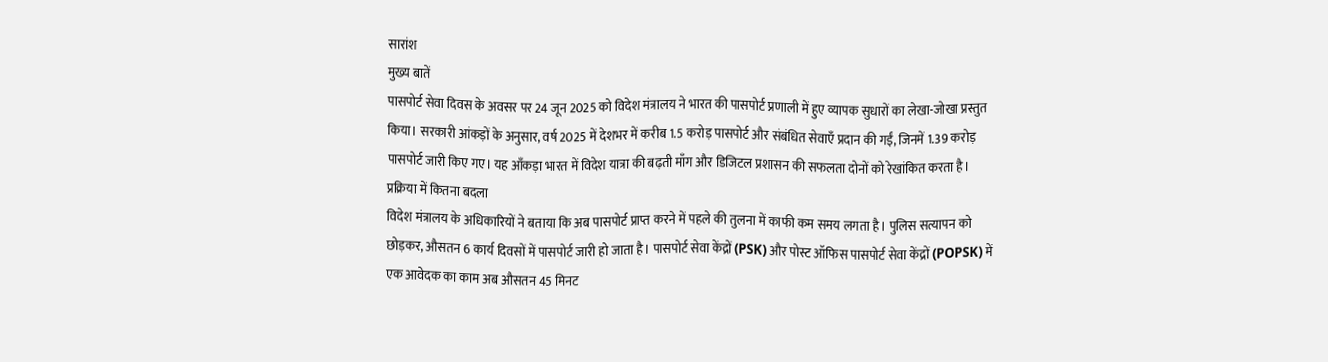सारांश
मुख्य बातें
पासपोर्ट सेवा दिवस के अवसर पर 24 जून 2025 को विदेश मंत्रालय ने भारत की पासपोर्ट प्रणाली में हुए व्यापक सुधारों का लेखा-जोखा प्रस्तुत किया। सरकारी आंकड़ों के अनुसार, वर्ष 2025 में देशभर में करीब 1.5 करोड़ पासपोर्ट और संबंधित सेवाएँ प्रदान की गईं, जिनमें 1.39 करोड़ पासपोर्ट जारी किए गए। यह आँकड़ा भारत में विदेश यात्रा की बढ़ती माँग और डिजिटल प्रशासन की सफलता दोनों को रेखांकित करता है।
प्रक्रिया में कितना बदला
विदेश मंत्रालय के अधिकारियों ने बताया कि अब पासपोर्ट प्राप्त करने में पहले की तुलना में काफी कम समय लगता है। पुलिस सत्यापन को छोड़कर, औसतन 6 कार्य दिवसों में पासपोर्ट जारी हो जाता है। पासपोर्ट सेवा केंद्रों (PSK) और पोस्ट ऑफिस पासपोर्ट सेवा केंद्रों (POPSK) में एक आवेदक का काम अब औसतन 45 मिनट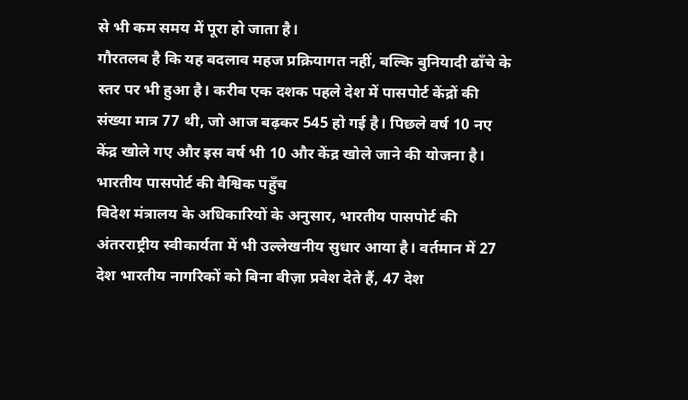से भी कम समय में पूरा हो जाता है।
गौरतलब है कि यह बदलाव महज प्रक्रियागत नहीं, बल्कि बुनियादी ढाँचे के स्तर पर भी हुआ है। करीब एक दशक पहले देश में पासपोर्ट केंद्रों की संख्या मात्र 77 थी, जो आज बढ़कर 545 हो गई है। पिछले वर्ष 10 नए केंद्र खोले गए और इस वर्ष भी 10 और केंद्र खोले जाने की योजना है।
भारतीय पासपोर्ट की वैश्विक पहुँच
विदेश मंत्रालय के अधिकारियों के अनुसार, भारतीय पासपोर्ट की अंतरराष्ट्रीय स्वीकार्यता में भी उल्लेखनीय सुधार आया है। वर्तमान में 27 देश भारतीय नागरिकों को बिना वीज़ा प्रवेश देते हैं, 47 देश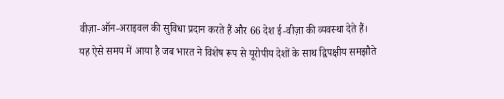वीज़ा-ऑन-अराइवल की सुविधा प्रदान करते हैं और 66 देश ई-वीज़ा की व्यवस्था देते हैं।
यह ऐसे समय में आया है जब भारत ने विशेष रूप से यूरोपीय देशों के साथ द्विपक्षीय समझौते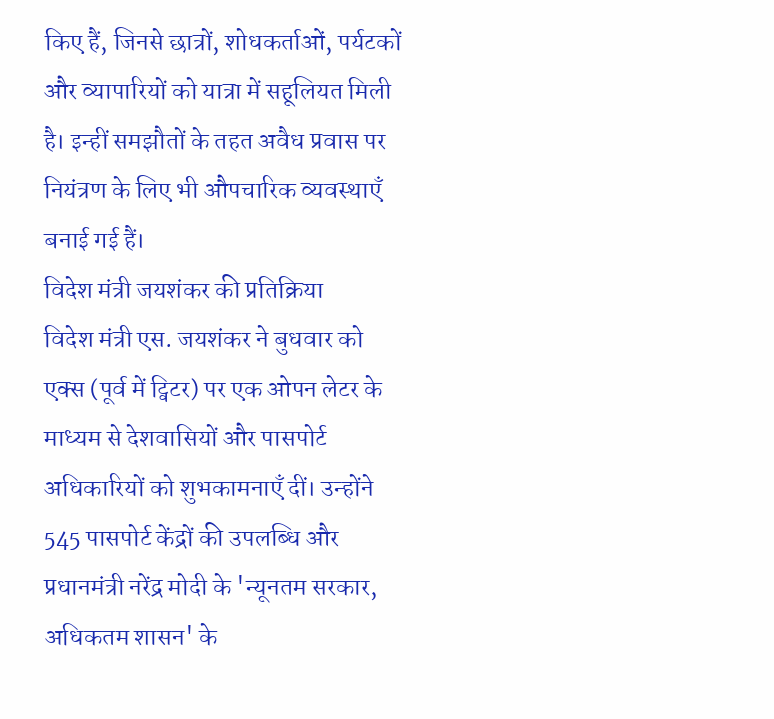किए हैं, जिनसे छात्रों, शोधकर्ताओं, पर्यटकों और व्यापारियों को यात्रा में सहूलियत मिली है। इन्हीं समझौतों के तहत अवैध प्रवास पर नियंत्रण के लिए भी औपचारिक व्यवस्थाएँ बनाई गई हैं।
विदेश मंत्री जयशंकर की प्रतिक्रिया
विदेश मंत्री एस. जयशंकर ने बुधवार को एक्स (पूर्व में ट्विटर) पर एक ओपन लेटर के माध्यम से देशवासियों और पासपोर्ट अधिकारियों को शुभकामनाएँ दीं। उन्होंने 545 पासपोर्ट केंद्रों की उपलब्धि और प्रधानमंत्री नरेंद्र मोदी के 'न्यूनतम सरकार, अधिकतम शासन' के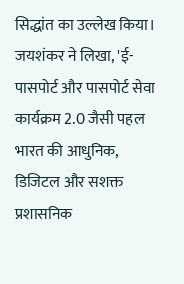सिद्धांत का उल्लेख किया। जयशंकर ने लिखा, 'ई-पासपोर्ट और पासपोर्ट सेवा कार्यक्रम 2.0 जैसी पहल भारत की आधुनिक, डिजिटल और सशक्त प्रशासनिक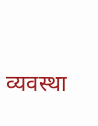व्यवस्था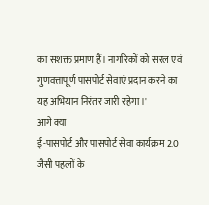का सशक्त प्रमाण हैं। नागरिकों को सरल एवं गुणवत्तापूर्ण पासपोर्ट सेवाएं प्रदान करने का यह अभियान निरंतर जारी रहेगा।'
आगे क्या
ई-पासपोर्ट और पासपोर्ट सेवा कार्यक्रम 2.0 जैसी पहलों के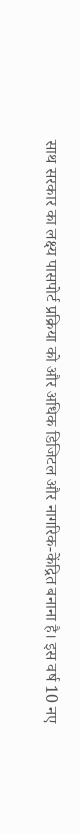साथ सरकार का लक्ष्य पासपोर्ट प्रक्रिया को और अधिक डिजिटल और नागरिक-केंद्रित बनाना है। इस वर्ष 10 नए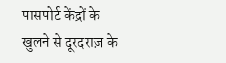पासपोर्ट केंद्रों के खुलने से दूरदराज़ के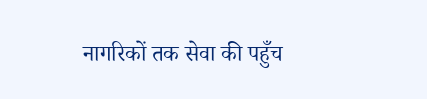नागरिकों तक सेवा की पहुँच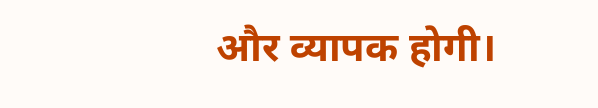और व्यापक होगी।